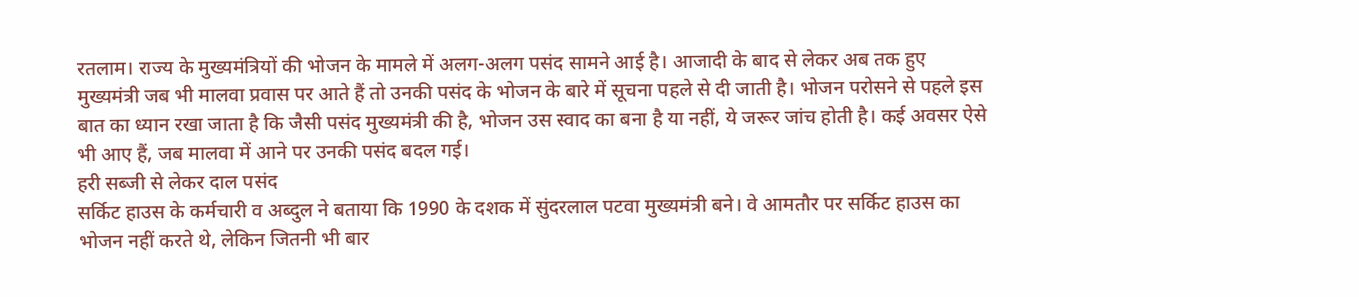रतलाम। राज्य के मुख्यमंत्रियों की भोजन के मामले में अलग-अलग पसंद सामने आई है। आजादी के बाद से लेकर अब तक हुए मुख्यमंत्री जब भी मालवा प्रवास पर आते हैं तो उनकी पसंद के भोजन के बारे में सूचना पहले से दी जाती है। भोजन परोसने से पहले इस बात का ध्यान रखा जाता है कि जैसी पसंद मुख्यमंत्री की है, भोजन उस स्वाद का बना है या नहीं, ये जरूर जांच होती है। कई अवसर ऐसे भी आए हैं, जब मालवा में आने पर उनकी पसंद बदल गई।
हरी सब्जी से लेकर दाल पसंद
सर्किट हाउस के कर्मचारी व अब्दुल ने बताया कि 1990 के दशक में सुंदरलाल पटवा मुख्यमंत्री बने। वे आमतौर पर सर्किट हाउस का भोजन नहीं करते थे, लेकिन जितनी भी बार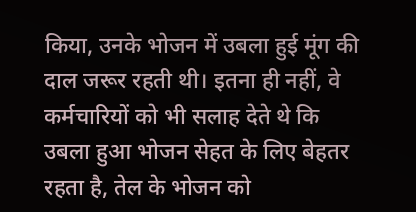किया, उनके भोजन में उबला हुई मूंग की दाल जरूर रहती थी। इतना ही नहीं, वे कर्मचारियों को भी सलाह देते थे कि उबला हुआ भोजन सेहत के लिए बेहतर रहता है, तेल के भोजन को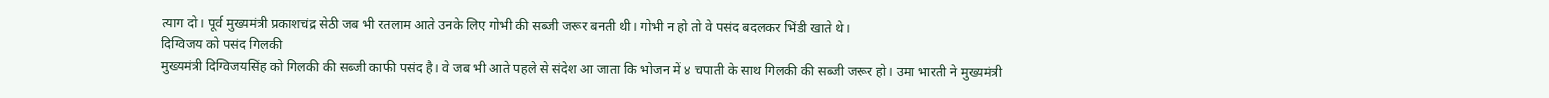त्याग दो। पूर्व मुख्यमंत्री प्रकाशचंद्र सेठी जब भी रतलाम आते उनके लिए गोभी की सब्जी जरूर बनती थी। गोभी न हो तो वे पसंद बदलकर भिंडी खाते थे।
दिग्विजय को पसंद गिलकी
मुख्यमंत्री दिग्विजयसिंह को गिलकी की सब्जी काफी पसंद है। वे जब भी आते पहले से संदेश आ जाता कि भोजन में ४ चपाती के साथ गिलकी की सब्जी जरूर हो। उमा भारती ने मुख्यमंत्री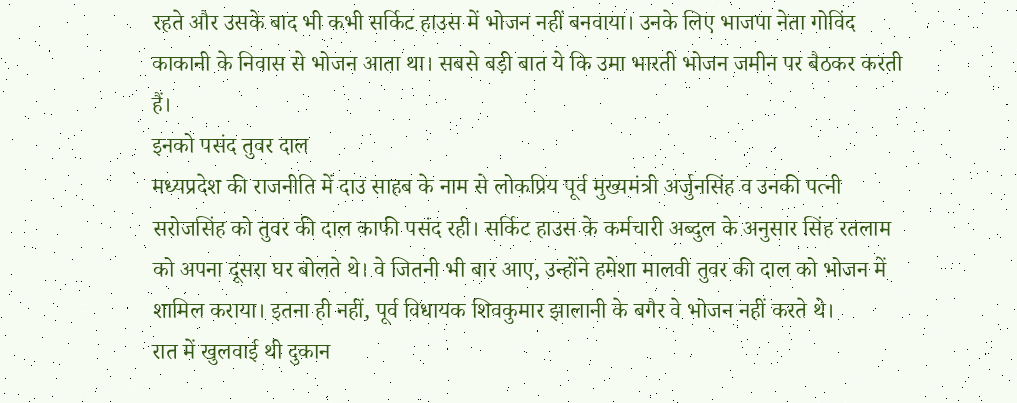रहते और उसके बाद भी कभी सर्किट हाउस में भोजन नहीं बनवाया। उनके लिए भाजपा नेता गोविंद काकानी के निवास से भोजन आता था। सबसे बड़ी बात ये कि उमा भारती भोजन जमीन पर बैठकर करती हैं।
इनको पसंद तुवर दाल
मध्यप्रदेश की राजनीति में दाउ साहब के नाम से लोकप्रिय पूर्व मुख्यमंत्री अर्जुनसिंह व उनकी पत्नी सरोजसिंह को तुवर की दाल काफी पसंद रही। सर्किट हाउस के कर्मचारी अब्दुल के अनुसार सिंह रतलाम को अपना दूसरा घर बोलते थे। वे जितनी भी बार आए, उन्होंने हमेशा मालवी तुवर की दाल को भोजन में शामिल कराया। इतना ही नहीं, पूर्व विधायक शिवकुमार झालानी के बगैर वे भोजन नहीं करते थे।
रात में खुलवाई थी दुकान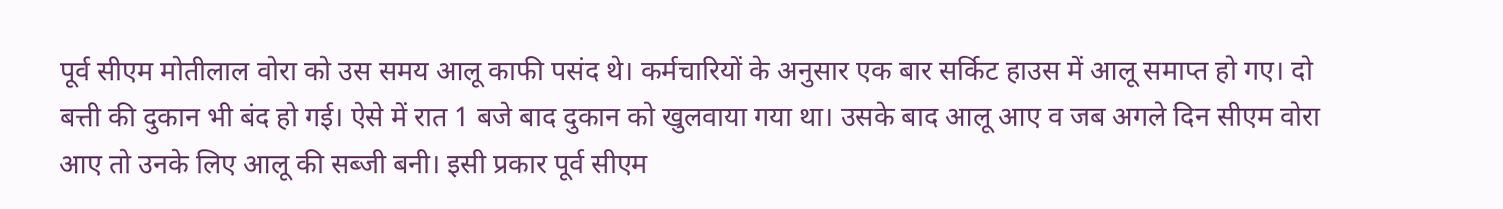पूर्व सीएम मोतीलाल वोरा को उस समय आलू काफी पसंद थे। कर्मचारियों के अनुसार एक बार सर्किट हाउस में आलू समाप्त हो गए। दो बत्ती की दुकान भी बंद हो गई। ऐसे में रात 1 बजे बाद दुकान को खुलवाया गया था। उसके बाद आलू आए व जब अगले दिन सीएम वोरा आए तो उनके लिए आलू की सब्जी बनी। इसी प्रकार पूर्व सीएम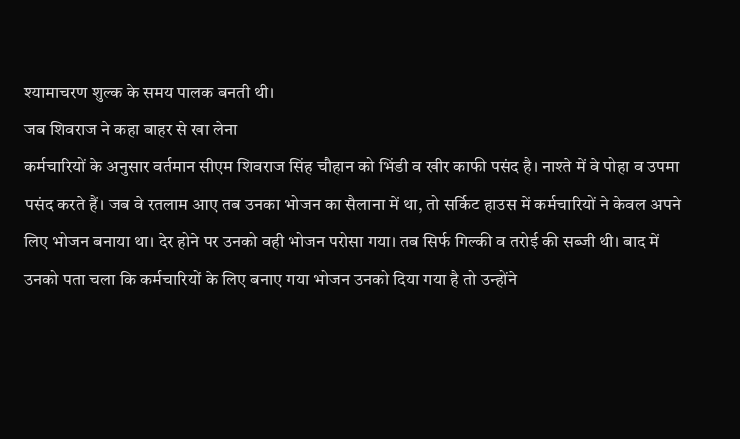श्यामाचरण शुल्क के समय पालक बनती थी।
जब शिवराज ने कहा बाहर से खा लेना
कर्मचारियों के अनुसार वर्तमान सीएम शिवराज सिंह चौहान को भिंडी व खीर काफी पसंद है। नाश्ते में वे पोहा व उपमा पसंद करते हैं। जब वे रतलाम आए तब उनका भोजन का सैलाना में था, तो सर्किट हाउस में कर्मचारियों ने केवल अपने लिए भोजन बनाया था। देर होने पर उनको वही भोजन परोसा गया। तब सिर्फ गिल्की व तरोई की सब्जी थी। बाद में उनको पता चला कि कर्मचारियों के लिए बनाए गया भोजन उनको दिया गया है तो उन्होंने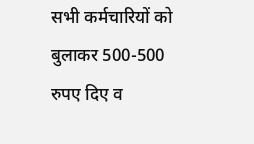सभी कर्मचारियों को बुलाकर 500-500 रुपए दिए व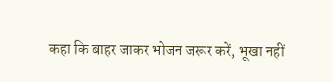कहा कि बाहर जाकर भोजन जरूर करें, भूखा नहीं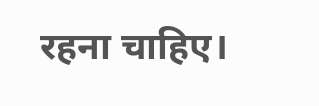रहना चाहिए।